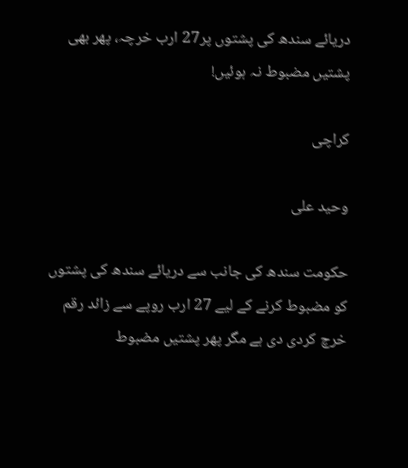دریائے سندھ کی پشتوں پر27 ارب خرچہ، پھر بھی پشتیں مضبوط نہ ہوئیں!

کراچی

وحید علی

حکومت سندھ کی جانب سے دریائے سندھ کی پشتوں کو مضبوط کرنے کے لیے 27 ارب روپے سے زائد رقم خرچ کردی دی ہے مگر پھر پشتیں مضبوط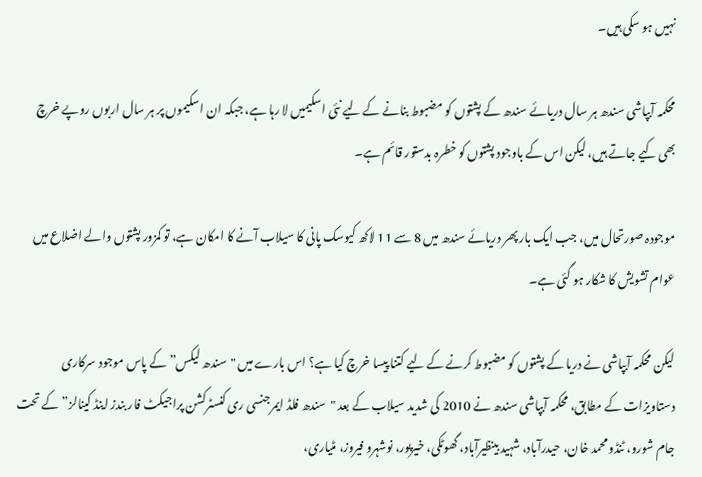نہیں ہو سکی ہیں۔

محکمہ آبپاشی سندھ ہر سال دریائے سندھ کے پشتوں کو مضبوط بنانے کے لیے نئی اسکیمیں لا رہا ہے، جبکہ ان اسکیموں پر ہر سال اربوں روپے خرچ بھی کیے جاتے ہیں، لیکن اس کے باوجود پشتوں کو خطرہ بدستور قائم ہے۔

موجودہ صورتحال میں، جب ایک بار پھر دریائے سندھ میں 8 سے 11 لاکھ کیوسک پانی کا سیلاب آنے کا امکان ہے، تو کمزور پشتوں والے اضلاع میں عوام تشویش کا شکار ہو گئی ہے۔

لیکن محکمہ آبپاشی نے دریا کے پشتوں کو مضبوط کرنے کے لیے کتنا پیسا خرچ کیا ہے؟ اس بارے میں "سندھ لیکس” کے پاس موجود سرکاری دستاویزات کے مطابق، محکمہ آبپاشی سندھ نے 2010 کی شدید سیلاب کے بعد "سندھ فلڈ ایمرجنسی ری کنسٹرکشن پراجیکٹ فار بندز اینڈ کینالز” کے تحت جام شورو، ٹنڈو محمد خان، حیدرآباد، شہید بینظیرآباد، گھوٹکی، خیرپور، نوشہرو فیروز، مٹیاری،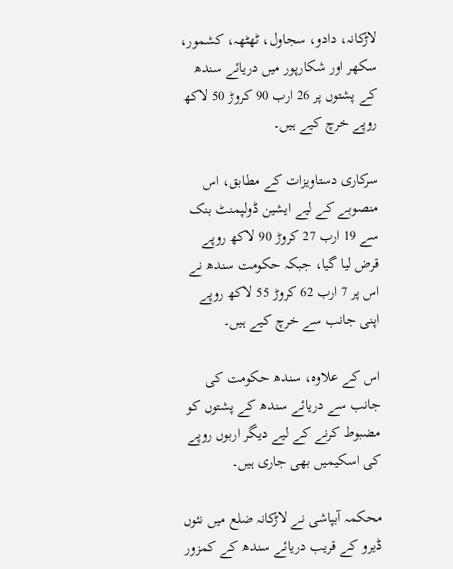لاڑکانہ، دادو، سجاول، ٹھٹھہ، کشمور، سکھر اور شکارپور میں دریائے سندھ کے پشتوں پر 26 ارب 90 کروڑ 50 لاکھ روپے خرچ کیے ہیں۔

سرکاری دستاویزات کے مطابق، اس منصوبے کے لیے ایشین ڈولپمنٹ بنک سے 19 ارب 27 کروڑ 90 لاکھ روپے قرض لیا گیا، جبکہ حکومت سندھ نے اس پر 7 ارب 62 کروڑ 55 لاکھ روپے اپنی جانب سے خرچ کیے ہیں۔

اس کے علاوہ، سندھ حکومت کی جانب سے دریائے سندھ کے پشتوں کو مضبوط کرنے کے لیے دیگر اربوں روپے کی اسکیمیں بھی جاری ہیں۔

محکمہ آبپاشی نے لاڑکانہ ضلع میں نئوں ڈیرو کے قریب دریائے سندھ کے کمزور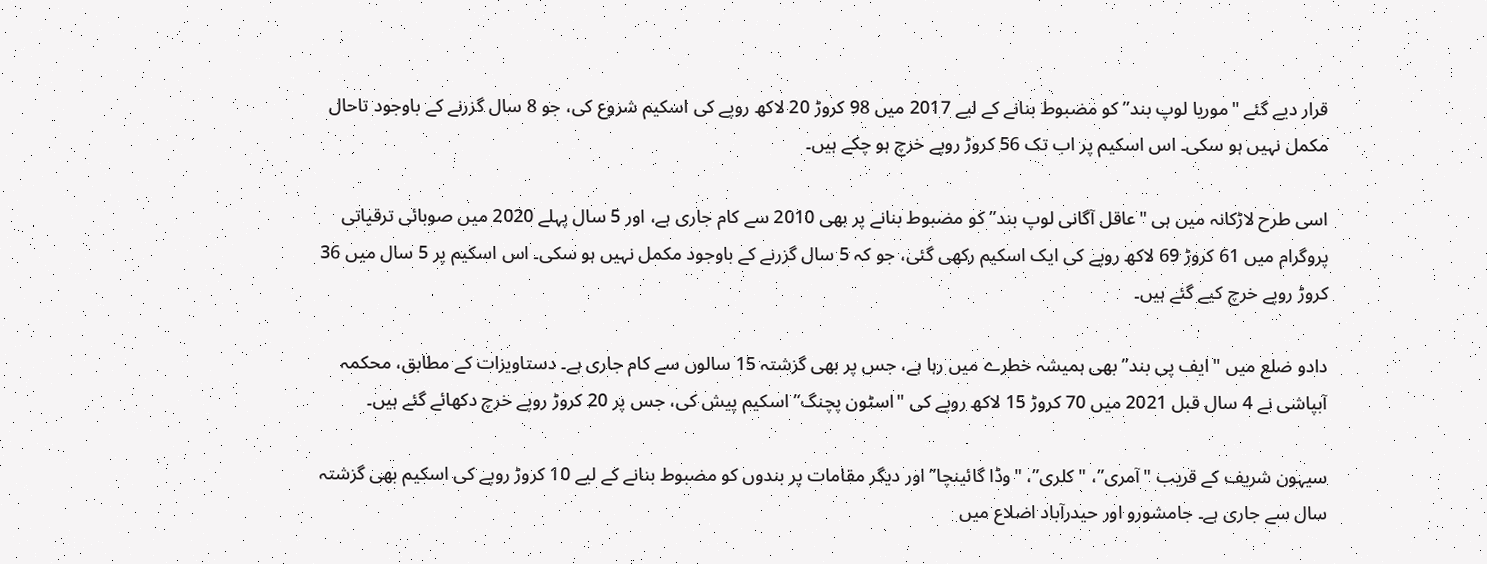قرار دیے گئے "موریا لوپ بند” کو مضبوط بنانے کے لیے 2017 میں 98 کروڑ 20 لاکھ روپے کی اسکیم شروع کی، جو 8 سال گزرنے کے باوجود تاحال مکمل نہیں ہو سکی۔ اس اسکیم پر اب تک 56 کروڑ روپے خرچ ہو چکے ہیں۔

اسی طرح لاڑکانہ میں ہی "عاقل آگانی لوپ بند” کو مضبوط بنانے پر بھی 2010 سے کام جاری ہے، اور 5 سال پہلے 2020 میں صوبائی ترقیاتی پروگرام میں 61 کروڑ 69 لاکھ روپے کی ایک اسکیم رکھی گئی، جو کہ 5 سال گزرنے کے باوجود مکمل نہیں ہو سکی۔ اس اسکیم پر 5 سال میں 36 کروڑ روپے خرچ کیے گئے ہیں۔

دادو ضلع میں "ایف پی بند” بھی ہمیشہ خطرے میں رہا ہے، جس پر بھی گزشتہ 15 سالوں سے کام جاری ہے۔ دستاویزات کے مطابق، محکمہ آبپاشی نے 4 سال قبل 2021 میں 70 کروڑ 15 لاکھ روپے کی "اسٹون پچنگ” اسکیم پیش کی، جس پر 20 کروڑ روپے خرچ دکھائے گئے ہیں۔

سیہون شریف کے قریب "آمری”، "کلری”، "وڈا گائينچا” اور دیگر مقامات پر بندوں کو مضبوط بنانے کے لیے 10 کروڑ روپے کی اسکیم بھی گزشتہ سال سے جاری ہے۔ جامشورو اور حیدرآباد اضلاع میں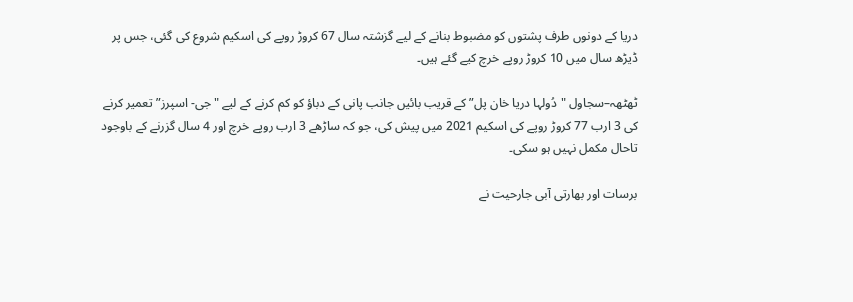دریا کے دونوں طرف پشتوں کو مضبوط بنانے کے لیے گزشتہ سال 67 کروڑ روپے کی اسکیم شروع کی گئی، جس پر ڈیڑھ سال میں 10 کروڑ روپے خرچ کیے گئے ہیں۔

ٹھٹھہ–سجاول "دُولہا دريا خان پل” کے قریب بائیں جانب پانی کے دباؤ کو کم کرنے کے لیے "جی- اسپرز” تعمیر کرنے کی 3 ارب 77 کروڑ روپے کی اسکیم 2021 میں پیش کی، جو کہ ساڑھے 3 ارب روپے خرچ اور 4 سال گزرنے کے باوجود تاحال مکمل نہیں ہو سکی۔

برسات اور بھارتی آبی جارحیت نے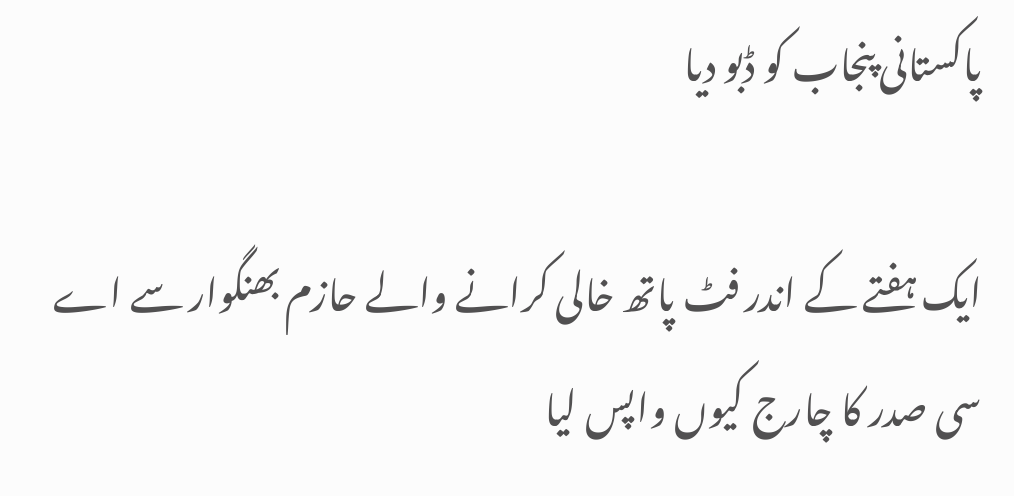پاکستانی پنجاب کو ڈبو دیا

ایک ہفتے کے اندر فٹ پاتھ خالی کرانے والے حازم بھنگوار سے اے سی صدر کا چارج کیوں واپس لیا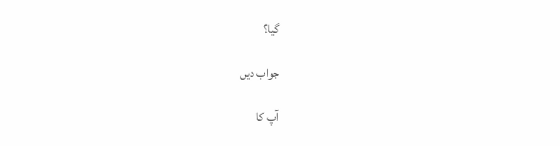گیا؟

جواب دیں

آپ کا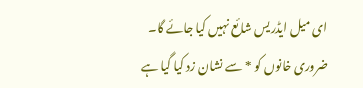ای میل ایڈریس شائع نہیں کیا جائے گا۔ ضروری خانوں کو * سے نشان زد کیا گیا ہے